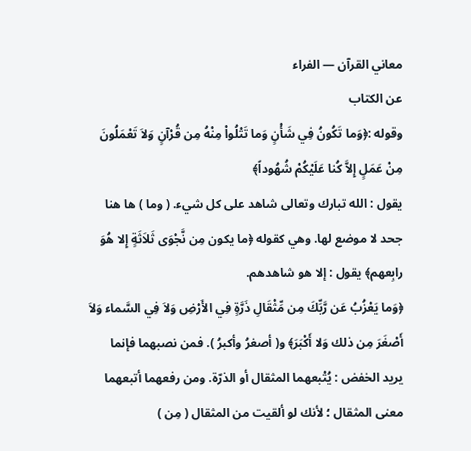معاني القرآن — الفراء
عن الكتاب
وقوله :﴿وَما تَكُونُ فِي شَأْنٍ وَما تَتْلُواْ مِنْهُ مِن قُرْآنٍ وَلاَ تَعْمَلُونَ مِنْ عَمَلٍ إِلاَّ كُنا عَلَيْكُمْ شُهُوداً﴾
يقول : الله تبارك وتعالى شاهد على كل شيء. ( وما ) ها هنا جحد لا موضع لها. وهي كقوله ﴿ما يكون مِن نَّجْوَى ثَلاَثَةٍ إِلا هُوَ رابِعهم﴾ يقول : إلا هو شاهدهم.
﴿وَما يَعْزُبُ عَن رَّبِّكَ مِن مِّثْقَالِ ذَرَّةٍ فِي الأَرْضِ وَلاَ فِي السَّماء وَلاَ أَصْغَرَ مِن ذلك وَلا أَكْبَرَ﴾ و( أصغرُ وأكبرُ ). فمن نصبهما فإنما يريد الخفض : يُتْبعهما المثقال أو الذرّة. ومن رفعهما أتبعهما معنى المثقال ؛ لأنك لو ألقيت من المثقال ( مِن )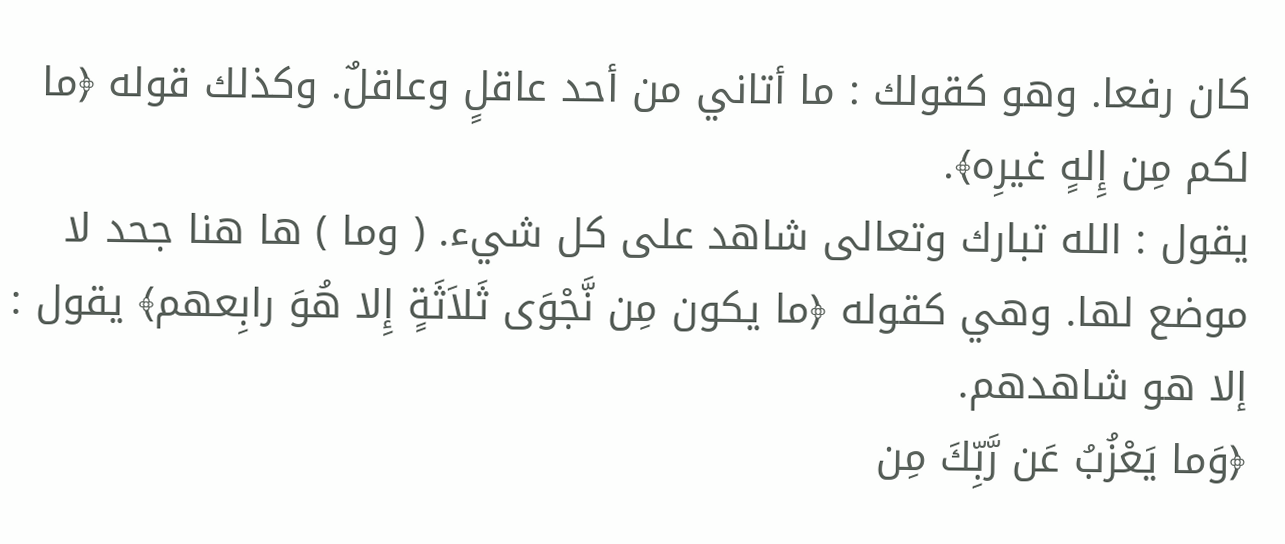كان رفعا. وهو كقولك : ما أتاني من أحد عاقلٍ وعاقلٌ. وكذلك قوله ﴿ما لكم مِن إِلهٍ غيرِه﴾.
يقول : الله تبارك وتعالى شاهد على كل شيء. ( وما ) ها هنا جحد لا موضع لها. وهي كقوله ﴿ما يكون مِن نَّجْوَى ثَلاَثَةٍ إِلا هُوَ رابِعهم﴾ يقول : إلا هو شاهدهم.
﴿وَما يَعْزُبُ عَن رَّبِّكَ مِن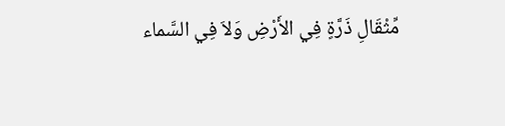مِّثْقَالِ ذَرَّةٍ فِي الأَرْضِ وَلاَ فِي السَّماء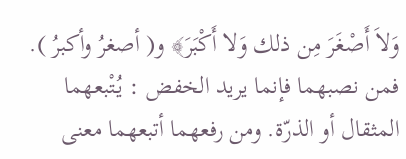وَلاَ أَصْغَرَ مِن ذلك وَلا أَكْبَرَ﴾ و( أصغرُ وأكبرُ ). فمن نصبهما فإنما يريد الخفض : يُتْبعهما المثقال أو الذرّة. ومن رفعهما أتبعهما معنى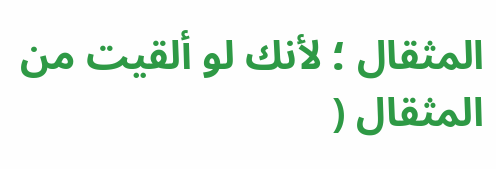المثقال ؛ لأنك لو ألقيت من المثقال (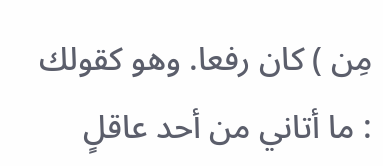مِن ) كان رفعا. وهو كقولك : ما أتاني من أحد عاقلٍ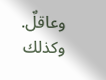وعاقلٌ. وكذلك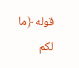قوله ﴿ما لكم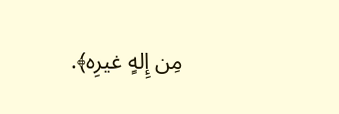مِن إِلهٍ غيرِه﴾.